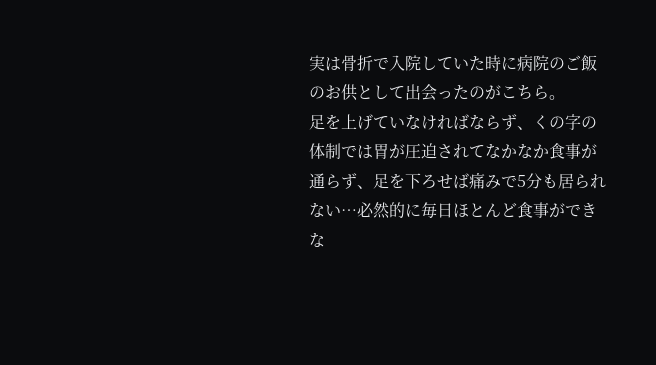実は骨折で入院していた時に病院のご飯のお供として出会ったのがこちら。
足を上げていなければならず、くの字の体制では胃が圧迫されてなかなか食事が通らず、足を下ろせば痛みで5分も居られない…必然的に毎日ほとんど食事ができな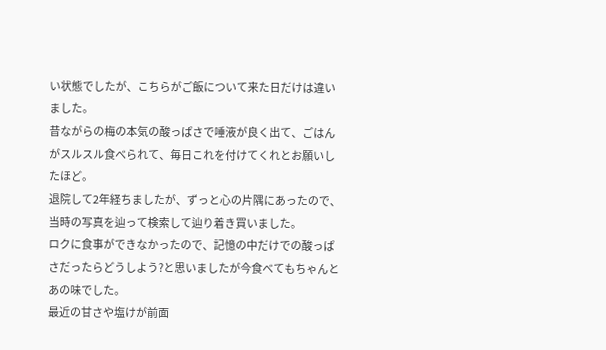い状態でしたが、こちらがご飯について来た日だけは違いました。
昔ながらの梅の本気の酸っぱさで唾液が良く出て、ごはんがスルスル食べられて、毎日これを付けてくれとお願いしたほど。
退院して2年経ちましたが、ずっと心の片隅にあったので、当時の写真を辿って検索して辿り着き買いました。
ロクに食事ができなかったので、記憶の中だけでの酸っぱさだったらどうしよう?と思いましたが今食べてもちゃんとあの味でした。
最近の甘さや塩けが前面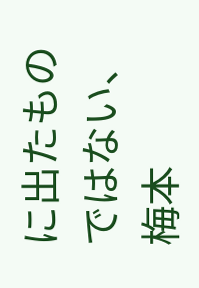に出たものではない、梅本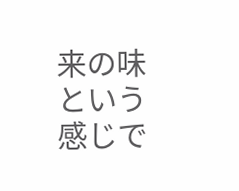来の味という感じで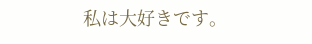私は大好きです。